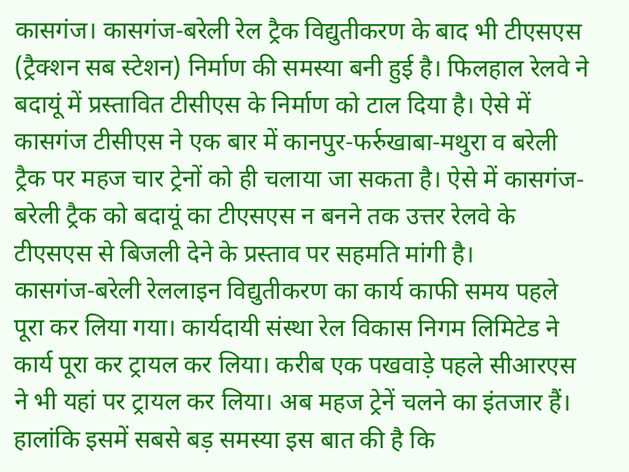कासगंज। कासगंज-बरेली रेल ट्रैक विद्युतीकरण के बाद भी टीएसएस (ट्रैक्शन सब स्टेशन) निर्माण की समस्या बनी हुई है। फिलहाल रेलवे ने बदायूं में प्रस्तावित टीसीएस के निर्माण को टाल दिया है। ऐसे में कासगंज टीसीएस ने एक बार में कानपुर-फर्रुखाबा-मथुरा व बरेली ट्रैक पर महज चार ट्रेनों को ही चलाया जा सकता है। ऐसे में कासगंज-बरेली ट्रैक को बदायूं का टीएसएस न बनने तक उत्तर रेलवे के टीएसएस से बिजली देने के प्रस्ताव पर सहमति मांगी है।
कासगंज-बरेली रेललाइन विद्युतीकरण का कार्य काफी समय पहले पूरा कर लिया गया। कार्यदायी संस्था रेल विकास निगम लिमिटेड ने कार्य पूरा कर ट्रायल कर लिया। करीब एक पखवाड़े पहले सीआरएस ने भी यहां पर ट्रायल कर लिया। अब महज ट्रेनें चलने का इंतजार हैं।
हालांकि इसमें सबसे बड़ समस्या इस बात की है कि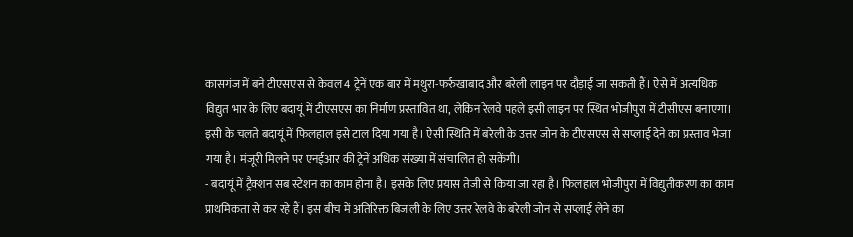कासगंज में बने टीएसएस से केवल 4 ट्रेनें एक बार में मथुरा-फर्रुखाबाद और बरेली लाइन पर दौड़ाई जा सकती हैं। ऐसे में अत्यधिक विद्युत भार के लिए बदायूं में टीएसएस का निर्माण प्रस्तावित था, लेकिन रेलवे पहले इसी लाइन पर स्थित भोजीपुरा में टीसीएस बनाएगा।
इसी के चलते बदायूं में फिलहाल इसे टाल दिया गया है। ऐसी स्थिति में बरेली के उत्तर जोन के टीएसएस से सप्लाई देने का प्रस्ताव भेजा गया है। मंजूरी मिलने पर एनईआर की ट्रेनें अधिक संख्या में संचालित हो सकेंगी।
- बदायूं में ट्रैक्शन सब स्टेशन का काम होना है। इसके लिए प्रयास तेजी से किया जा रहा है। फिलहाल भोजीपुरा में विद्युतीकरण का काम प्राथमिकता से कर रहे हैं। इस बीच में अतिरिक्त बिजली के लिए उत्तर रेलवे के बरेली जोन से सप्लाई लेने का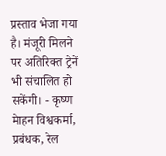प्रस्ताव भेजा गया है। मंजूरी मिलने पर अतिरिक्त ट्रेनें भी संचालित हो सकेंगी। - कृष्ण मेाहन विश्वकर्मा, प्रबंधक, रेल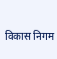विकास निगम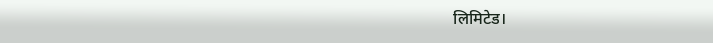लिमिटेड।